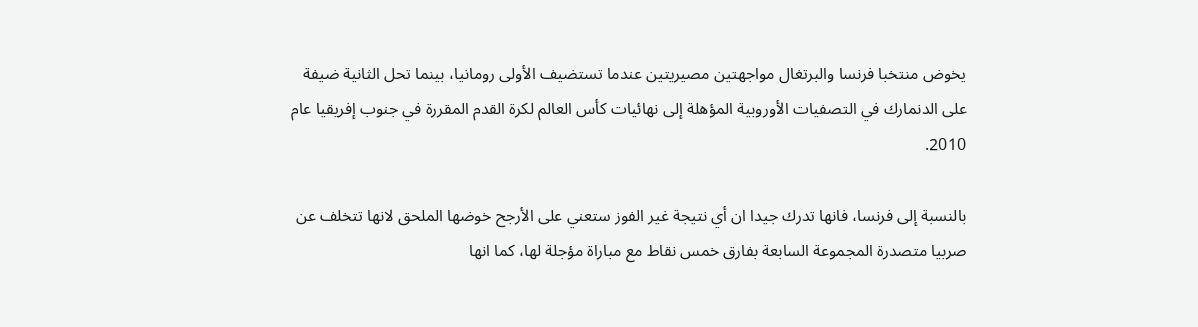يخوض منتخبا فرنسا والبرتغال مواجهتين مصيريتين عندما تستضيف الأولى رومانيا، بينما تحل الثانية ضيفة على الدنمارك في التصفيات الأوروبية المؤهلة إلى نهائيات كأس العالم لكرة القدم المقررة في جنوب إفريقيا عام 2010.

بالنسبة إلى فرنسا، فانها تدرك جيدا ان أي نتيجة غير الفوز ستعني على الأرجح خوضها الملحق لانها تتخلف عن صربيا متصدرة المجموعة السابعة بفارق خمس نقاط مع مباراة مؤجلة لها، كما انها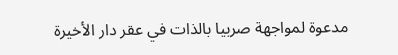مدعوة لمواجهة صربيا بالذات في عقر دار الأخيرة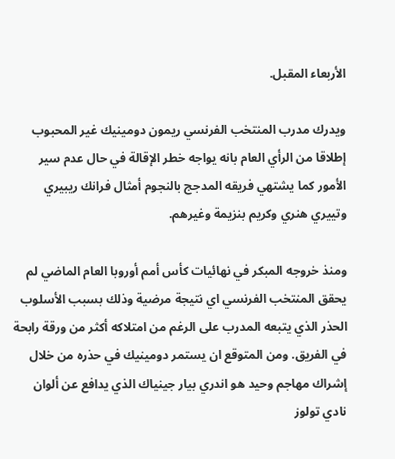الأربعاء المقبل.

ويدرك مدرب المنتخب الفرنسي ريمون دومينيك غير المحبوب إطلاقا من الرأي العام بانه يواجه خطر الإقالة في حال عدم سير الأمور كما يشتهي فريقه المدجج بالنجوم أمثال فرانك ريبيري وتييري هنري وكريم بنزيمة وغيرهم.

ومنذ خروجه المبكر في نهائيات كأس أمم أوروبا العام الماضي لم يحقق المنتخب الفرنسي اي نتيجة مرضية وذلك بسبب الأسلوب الحذر الذي يتبعه المدرب على الرغم من امتلاكه أكثر من ورقة رابحة في الفريق. ومن المتوقع ان يستمر دومينيك في حذره من خلال إشراك مهاجم وحيد هو اندري بيار جينياك الذي يدافع عن ألوان نادي تولوز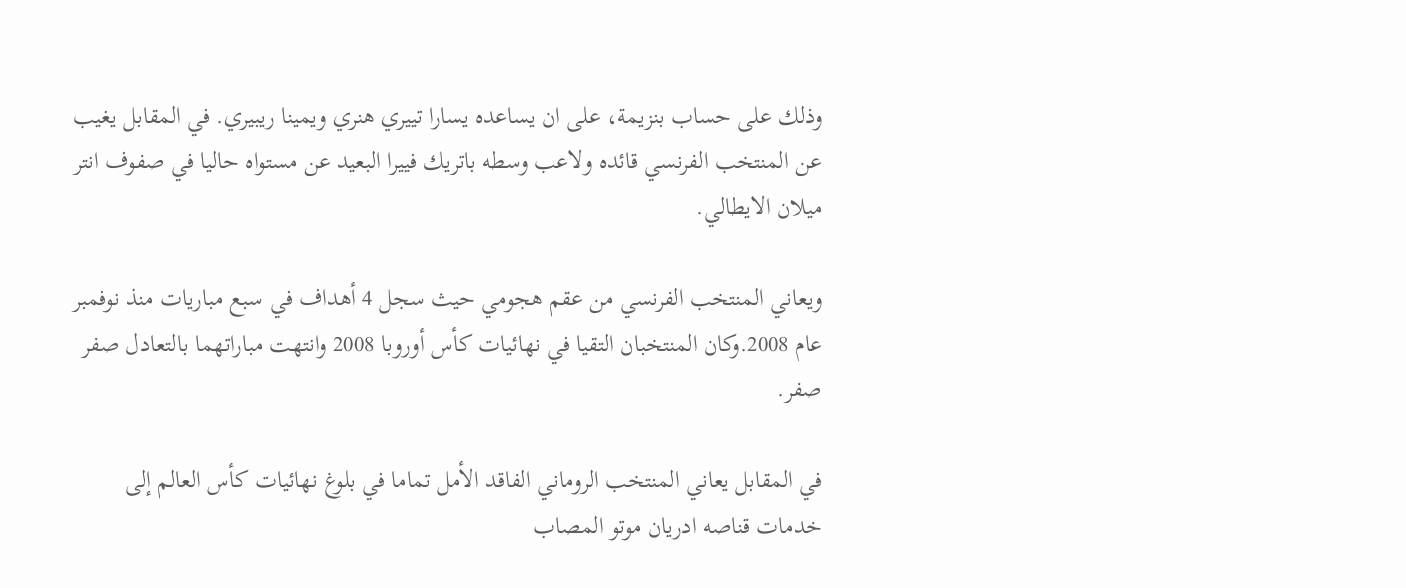وذلك على حساب بنزيمة، على ان يساعده يسارا تييري هنري ويمينا ريبيري. في المقابل يغيب عن المنتخب الفرنسي قائده ولاعب وسطه باتريك فييرا البعيد عن مستواه حاليا في صفوف انتر ميلان الايطالي.

ويعاني المنتخب الفرنسي من عقم هجومي حيث سجل 4 أهداف في سبع مباريات منذ نوفمبر عام 2008.وكان المنتخبان التقيا في نهائيات كأس أوروبا 2008 وانتهت مباراتهما بالتعادل صفر صفر.

في المقابل يعاني المنتخب الروماني الفاقد الأمل تماما في بلوغ نهائيات كأس العالم إلى خدمات قناصه ادريان موتو المصاب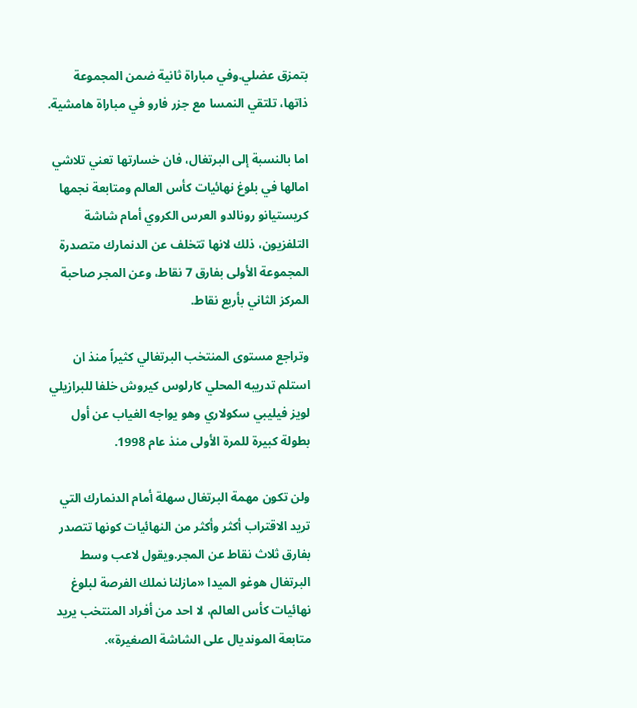بتمزق عضلي.وفي مباراة ثانية ضمن المجموعة ذاتها، تلتقي النمسا مع جزر فارو في مباراة هامشية.

اما بالنسبة إلى البرتغال، فان خسارتها تعني تلاشي امالها في بلوغ نهائيات كأس العالم ومتابعة نجمها كريستيانو رونالدو العرس الكروي أمام شاشة التلفزيون، ذلك لانها تتخلف عن الدنمارك متصدرة المجموعة الأولى بفارق 7 نقاط، وعن المجر صاحبة المركز الثاني بأربع نقاط.

وتراجع مستوى المنتخب البرتغالي كثيراً منذ ان استلم تدريبه المحلي كارلوس كيروش خلفا للبرازيلي لويز فيليبي سكولاري وهو يواجه الغياب عن أول بطولة كبيرة للمرة الأولى منذ عام 1998.

ولن تكون مهمة البرتغال سهلة أمام الدنمارك التي تريد الاقتراب أكثر وأكثر من النهائيات كونها تتصدر بفارق ثلاث نقاط عن المجر.ويقول لاعب وسط البرتغال هوغو الميدا «مازلنا نملك الفرصة لبلوغ نهائيات كأس العالم، لا احد من أفراد المنتخب يريد متابعة المونديال على الشاشة الصغيرة».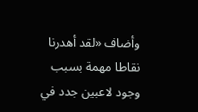وأضاف «لقد أهدرنا نقاطا مهمة بسبب وجود لاعبين جدد في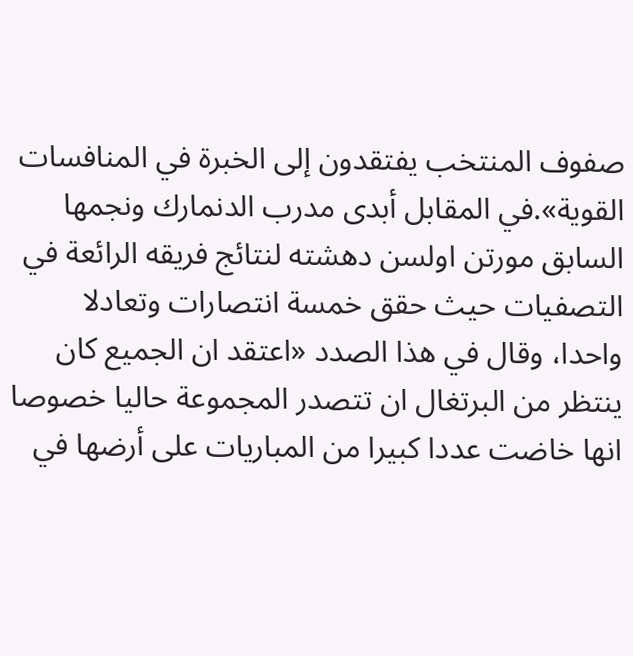صفوف المنتخب يفتقدون إلى الخبرة في المنافسات القوية».في المقابل أبدى مدرب الدنمارك ونجمها السابق مورتن اولسن دهشته لنتائج فريقه الرائعة في التصفيات حيث حقق خمسة انتصارات وتعادلا واحدا، وقال في هذا الصدد «اعتقد ان الجميع كان ينتظر من البرتغال ان تتصدر المجموعة حاليا خصوصا انها خاضت عددا كبيرا من المباريات على أرضها في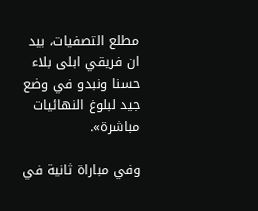مطلع التصفيات، بيد ان فريقي ابلى بلاء حسنا ونبدو في وضع جيد لبلوغ النهائيات مباشرة».

وفي مباراة ثانية في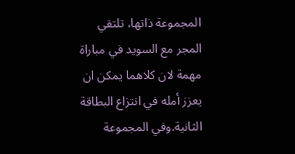المجموعة ذاتها، تلتقي المجر مع السويد في مباراة مهمة لان كلاهما يمكن ان يعزز أمله في انتزاع البطاقة الثانية.وفي المجموعة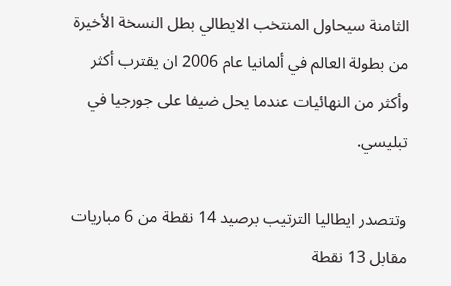الثامنة سيحاول المنتخب الايطالي بطل النسخة الأخيرة من بطولة العالم في ألمانيا عام 2006 ان يقترب أكثر وأكثر من النهائيات عندما يحل ضيفا على جورجيا في تبليسي.

وتتصدر ايطاليا الترتيب برصيد 14 نقطة من 6 مباريات مقابل 13 نقطة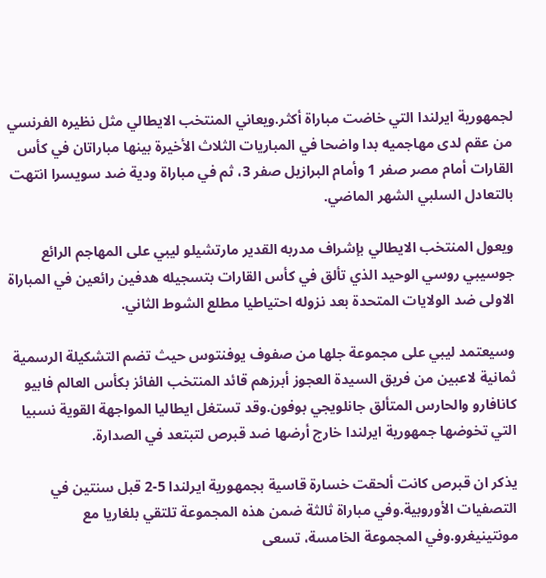لجمهورية ايرلندا التي خاضت مباراة أكثر.ويعاني المنتخب الايطالي مثل نظيره الفرنسي من عقم لدى مهاجميه بدا واضحا في المباريات الثلاث الأخيرة بينها مباراتان في كأس القارات أمام مصر صفر 1 وأمام البرازيل صفر 3، ثم في مباراة ودية ضد سويسرا انتهت بالتعادل السلبي الشهر الماضي.

ويعول المنتخب الايطالي بإشراف مدربه القدير مارتشيلو ليبي على المهاجم الرائع جوسيبي روسي الوحيد الذي تألق في كأس القارات بتسجيله هدفين رائعين في المباراة الاولى ضد الولايات المتحدة بعد نزوله احتياطيا مطلع الشوط الثاني.

وسيعتمد ليبي على مجموعة جلها من صفوف يوفنتوس حيث تضم التشكيلة الرسمية ثمانية لاعبين من فريق السيدة العجوز أبرزهم قائد المنتخب الفائز بكأس العالم فابيو كانافارو والحارس المتألق جانلويجي بوفون.وقد تستغل ايطاليا المواجهة القوية نسبيا التي تخوضها جمهورية ايرلندا خارج أرضها ضد قبرص لتبتعد في الصدارة.

يذكر ان قبرص كانت ألحقت خسارة قاسية بجمهورية ايرلندا 5-2 قبل سنتين في التصفيات الأوروبية.وفي مباراة ثالثة ضمن هذه المجموعة تلتقي بلغاريا مع مونتينيغرو.وفي المجموعة الخامسة، تسعى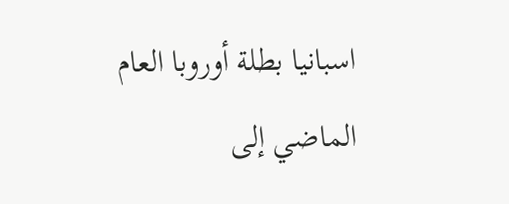اسبانيا بطلة أوروبا العام الماضي إلى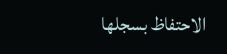الاحتفاظ بسجلها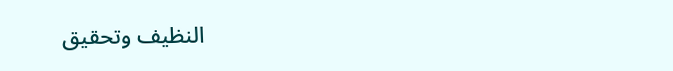النظيف وتحقيق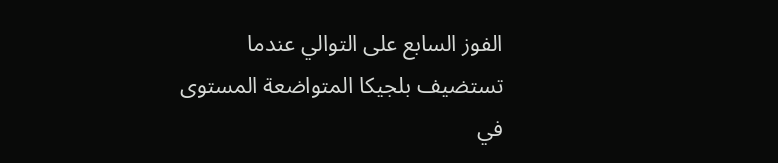الفوز السابع على التوالي عندما تستضيف بلجيكا المتواضعة المستوى في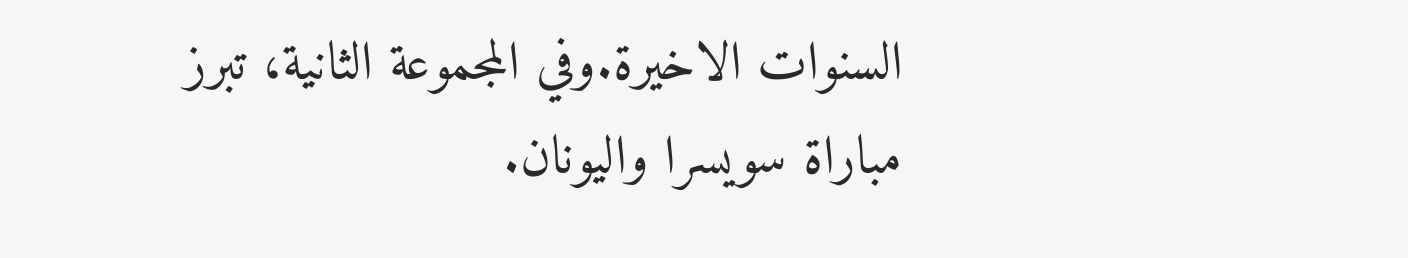السنوات الاخيرة.وفي المجموعة الثانية، تبرز مباراة سويسرا واليونان.